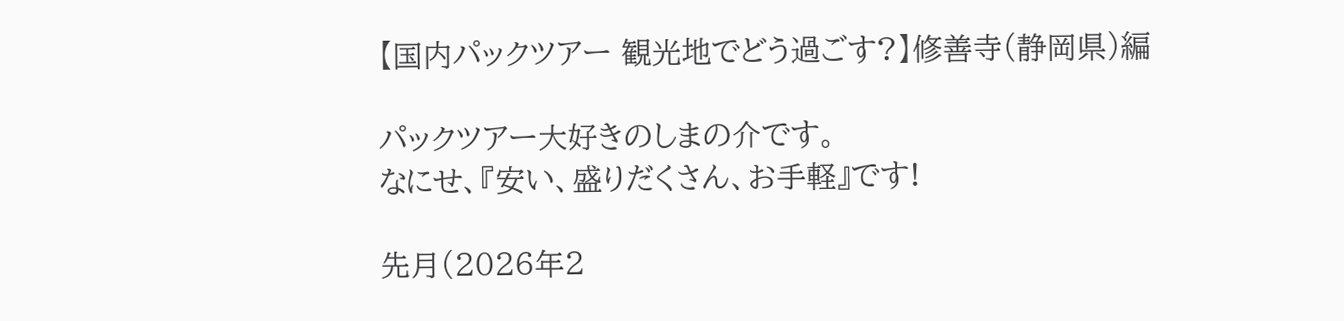【国内パックツアー 観光地でどう過ごす?】修善寺(静岡県)編

パックツアー大好きのしまの介です。
なにせ、『安い、盛りだくさん、お手軽』です!

先月(2026年2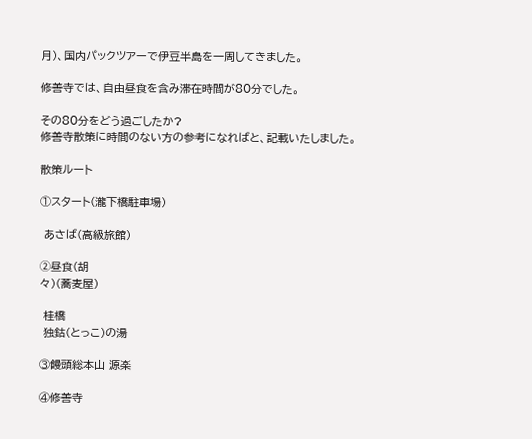月)、国内パックツアーで伊豆半島を一周してきました。

修善寺では、自由昼食を含み滞在時間が80分でした。

その80分をどう過ごしたか?
修善寺散策に時間のない方の参考になればと、記載いたしました。

散策ルート

①スタート(瀧下橋駐車場)

 あさば(高級旅館)

➁昼食(胡
々)(蕎麦屋)

 桂橋
 独鈷(とっこ)の湯

③饅頭総本山 源楽

④修善寺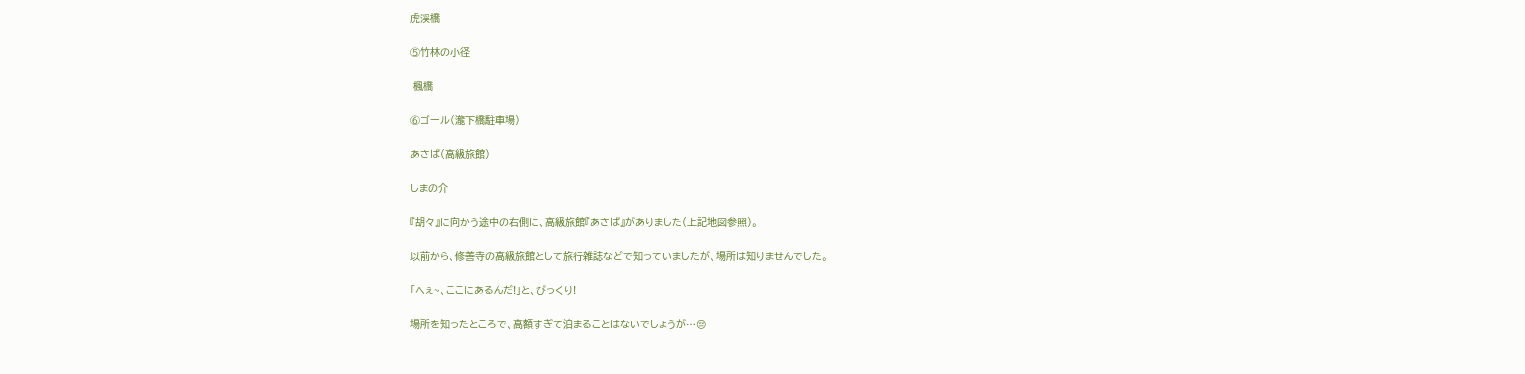虎渓橋

⑤竹林の小径

 楓橋

⑥ゴール(瀧下橋駐車場)

あさば(高級旅館)

しまの介

『胡々』に向かう途中の右側に、高級旅館『あさば』がありました(上記地図参照)。

以前から、修善寺の高級旅館として旅行雑誌などで知っていましたが、場所は知りませんでした。

「へぇ~、ここにあるんだ!」と、びっくり!

場所を知ったところで、高額すぎて泊まることはないでしょうが…😔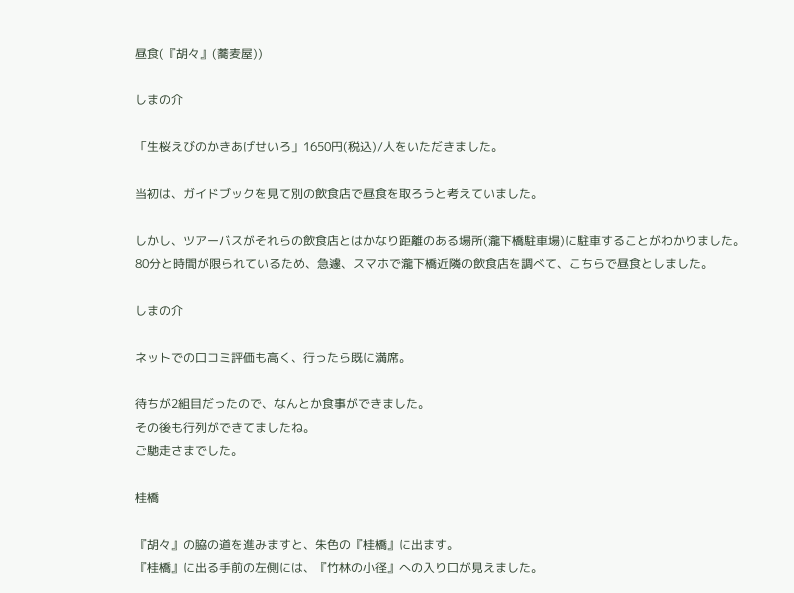昼食(『胡々』(蕎麦屋))

しまの介

「生桜えびのかきあげせいろ」1650円(税込)/人をいただきました。

当初は、ガイドブックを見て別の飲食店で昼食を取ろうと考えていました。

しかし、ツアーバスがそれらの飲食店とはかなり距離のある場所(瀧下橋駐車場)に駐車することがわかりました。
80分と時間が限られているため、急遽、スマホで瀧下橋近隣の飲食店を調べて、こちらで昼食としました。

しまの介

ネットでの口コミ評価も高く、行ったら既に満席。

待ちが2組目だったので、なんとか食事ができました。
その後も行列ができてましたね。
ご馳走さまでした。

桂橋

『胡々』の脇の道を進みますと、朱色の『桂橋』に出ます。
『桂橋』に出る手前の左側には、『竹林の小径』への入り口が見えました。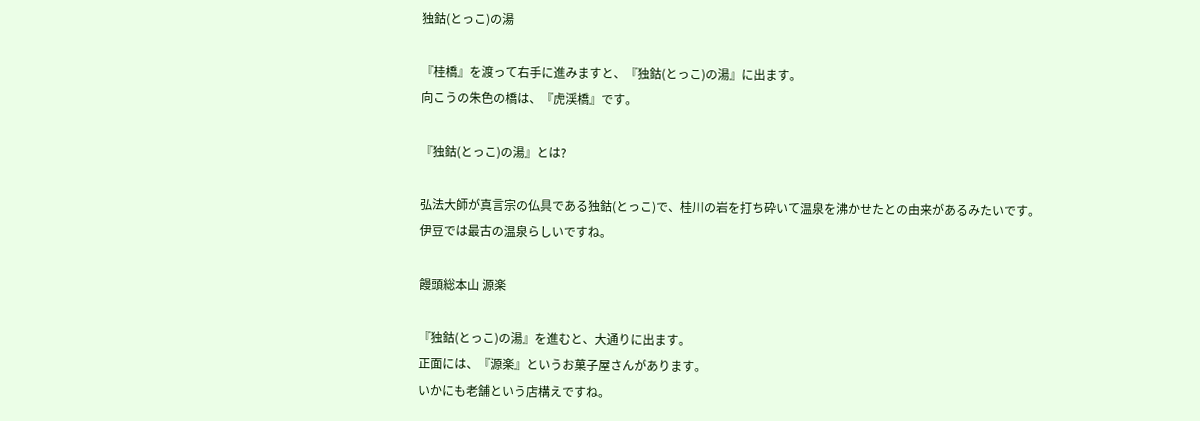独鈷(とっこ)の湯

『桂橋』を渡って右手に進みますと、『独鈷(とっこ)の湯』に出ます。
向こうの朱色の橋は、『虎渓橋』です。

『独鈷(とっこ)の湯』とは?

弘法大師が真言宗の仏具である独鈷(とっこ)で、桂川の岩を打ち砕いて温泉を沸かせたとの由来があるみたいです。
伊豆では最古の温泉らしいですね。

饅頭総本山 源楽

『独鈷(とっこ)の湯』を進むと、大通りに出ます。
正面には、『源楽』というお菓子屋さんがあります。
いかにも老舗という店構えですね。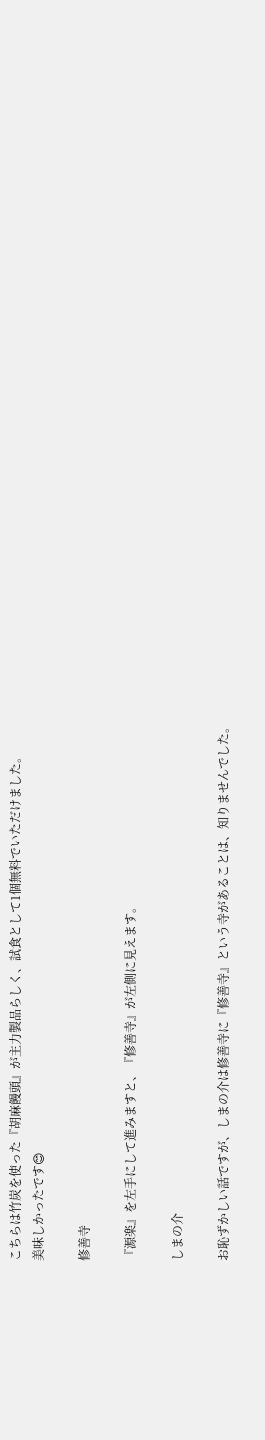こちらは竹炭を使った『胡麻饅頭』が主力製品らしく、試食として1個無料でいただけました。
美味しかったです😊

修善寺

『源楽』を左手にして進みますと、『修善寺』が左側に見えます。

しまの介

お恥ずかしい話ですが、しまの介は修善寺に『修善寺』という寺があることは、知りませんでした。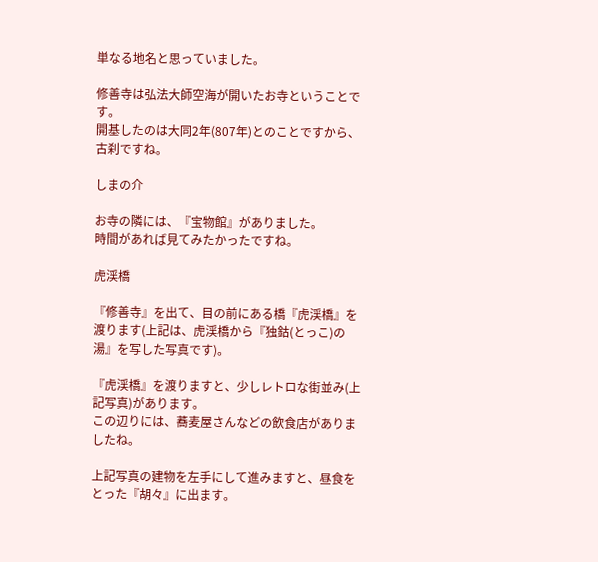単なる地名と思っていました。

修善寺は弘法大師空海が開いたお寺ということです。
開基したのは大同2年(807年)とのことですから、古刹ですね。

しまの介

お寺の隣には、『宝物館』がありました。
時間があれば見てみたかったですね。

虎渓橋

『修善寺』を出て、目の前にある橋『虎渓橋』を渡ります(上記は、虎渓橋から『独鈷(とっこ)の湯』を写した写真です)。

『虎渓橋』を渡りますと、少しレトロな街並み(上記写真)があります。
この辺りには、蕎麦屋さんなどの飲食店がありましたね。

上記写真の建物を左手にして進みますと、昼食をとった『胡々』に出ます。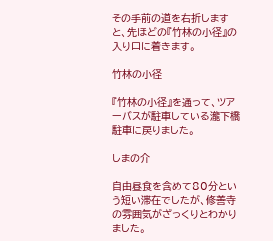その手前の道を右折しますと、先ほどの『竹林の小径』の入り口に着きます。

竹林の小径

『竹林の小径』を通って、ツアーバスが駐車している瀧下橋駐車に戻りました。

しまの介

自由昼食を含めて80分という短い滞在でしたが、修善寺の雰囲気がざっくりとわかりました。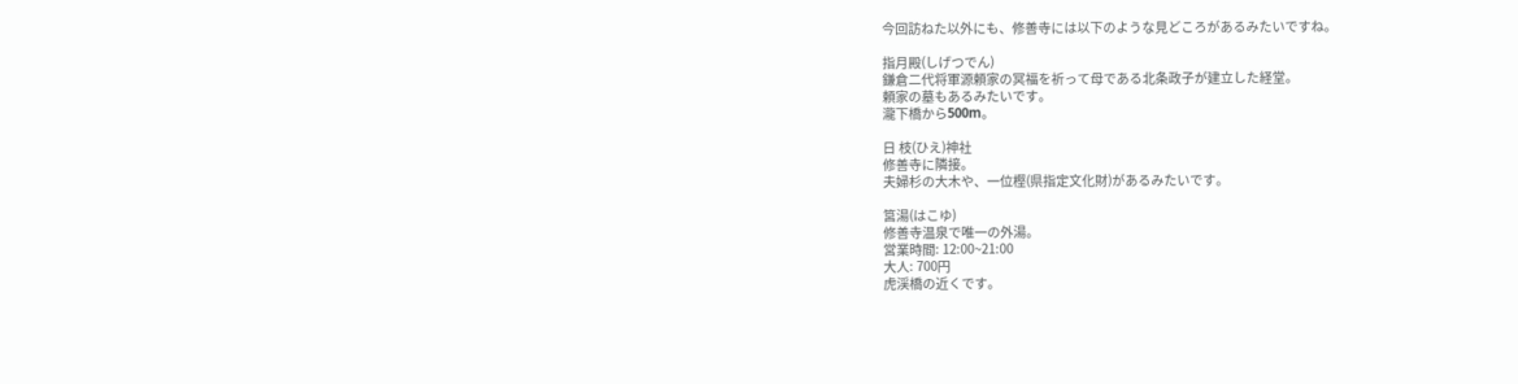今回訪ねた以外にも、修善寺には以下のような見どころがあるみたいですね。

指月殿(しげつでん)
鎌倉二代将軍源頼家の冥福を祈って母である北条政子が建立した経堂。
頼家の墓もあるみたいです。
瀧下橋から500m。

日 枝(ひえ)神社
修善寺に隣接。
夫婦杉の大木や、一位樫(県指定文化財)があるみたいです。

筥湯(はこゆ)
修善寺温泉で唯一の外湯。
営業時間: 12:00~21:00
大人: 700円
虎渓橋の近くです。